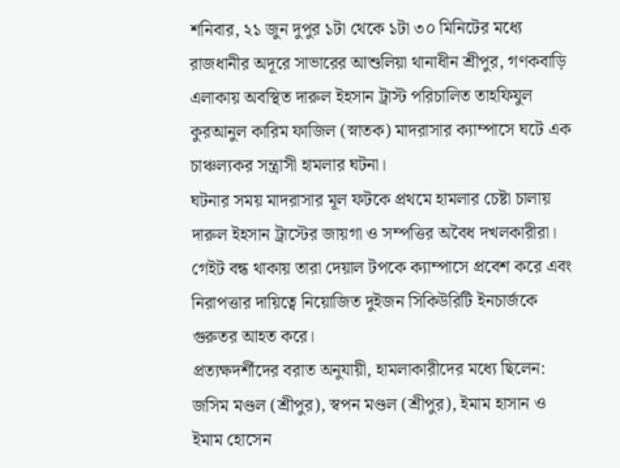শনিবার, ২১ জুন দুপুর ১টা থেকে ১টা ৩০ মিনিটের মধ্যে রাজধানীর অদূরে সাভারের আশুলিয়া থানাধীন শ্রীপুর, গণকবাড়ি এলাকায় অবস্থিত দারুল ইহসান ট্রাস্ট পরিচালিত তাহফিযুল কুরআনুল কারিম ফাজিল (স্নাতক) মাদরাসার ক্যাম্পাসে ঘটে এক চাঞ্চল্যকর সন্ত্রাসী হামলার ঘটনা।
ঘটনার সময় মাদরাসার মূল ফটকে প্রথমে হামলার চেষ্টা চালায় দারুল ইহসান ট্রাস্টের জায়গা ও সম্পত্তির অবৈধ দখলকারীরা। গেইট বন্ধ থাকায় তারা দেয়াল টপকে ক্যাম্পাসে প্রবেশ করে এবং নিরাপত্তার দায়িত্বে নিয়োজিত দুইজন সিকিউরিটি ইনচার্জকে গুরুতর আহত করে।
প্রত্যক্ষদর্শীদের বরাত অনুযায়ী, হামলাকারীদের মধ্যে ছিলেন: জসিম মণ্ডল (শ্রীপুর), স্বপন মণ্ডল (শ্রীপুর), ইমাম হাসান ও ইমাম হোসেন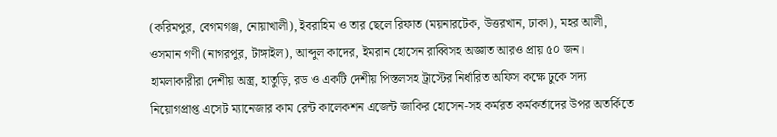(করিমপুর, বেগমগঞ্জ, নোয়াখালী), ইবরাহিম ও তার ছেলে রিফাত (ময়নারটেক, উত্তরখান, ঢাকা), মহর আলী, ওসমান গণী (নাগরপুর, টাঙ্গাইল), আব্দুল কাদের, ইমরান হোসেন রাব্বিসহ অজ্ঞাত আরও প্রায় ৫০ জন।
হামলাকারীরা দেশীয় অস্ত্র, হাতুড়ি, রড ও একটি দেশীয় পিস্তলসহ ট্রাস্টের নির্ধারিত অফিস কক্ষে ঢুকে সদ্য নিয়োগপ্রাপ্ত এসেট ম্যানেজার কাম রেন্ট কালেকশন এজেন্ট জাকির হোসেন-সহ কর্মরত কর্মকর্তাদের উপর অতর্কিতে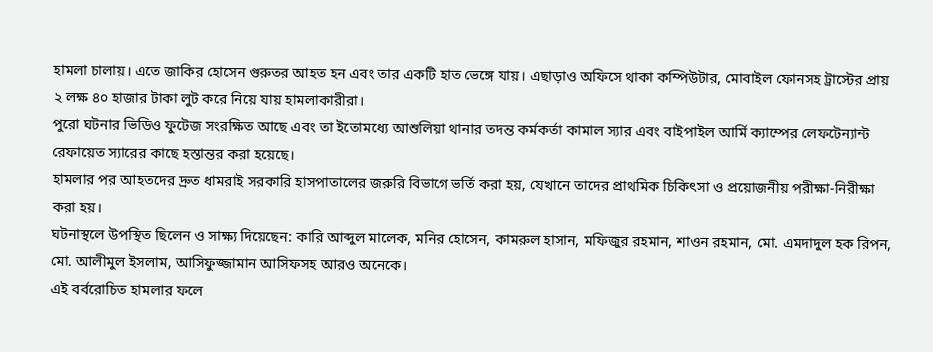হামলা চালায়। এতে জাকির হোসেন গুরুতর আহত হন এবং তার একটি হাত ভেঙ্গে যায়। এছাড়াও অফিসে থাকা কম্পিউটার, মোবাইল ফোনসহ ট্রাস্টের প্রায় ২ লক্ষ ৪০ হাজার টাকা লুট করে নিয়ে যায় হামলাকারীরা।
পুরো ঘটনার ভিডিও ফুটেজ সংরক্ষিত আছে এবং তা ইতোমধ্যে আশুলিয়া থানার তদন্ত কর্মকর্তা কামাল স্যার এবং বাইপাইল আর্মি ক্যাম্পের লেফটেন্যান্ট রেফায়েত স্যারের কাছে হস্তান্তর করা হয়েছে।
হামলার পর আহতদের দ্রুত ধামরাই সরকারি হাসপাতালের জরুরি বিভাগে ভর্তি করা হয়, যেখানে তাদের প্রাথমিক চিকিৎসা ও প্রয়োজনীয় পরীক্ষা-নিরীক্ষা করা হয়।
ঘটনাস্থলে উপস্থিত ছিলেন ও সাক্ষ্য দিয়েছেন: কারি আব্দুল মালেক, মনির হোসেন, কামরুল হাসান, মফিজুর রহমান, শাওন রহমান, মো. এমদাদুল হক রিপন, মো. আলীমুল ইসলাম, আসিফুজ্জামান আসিফসহ আরও অনেকে।
এই বর্বরোচিত হামলার ফলে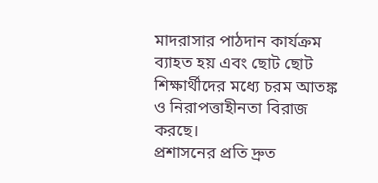মাদরাসার পাঠদান কার্যক্রম ব্যাহত হয় এবং ছোট ছোট শিক্ষার্থীদের মধ্যে চরম আতঙ্ক ও নিরাপত্তাহীনতা বিরাজ করছে।
প্রশাসনের প্রতি দ্রুত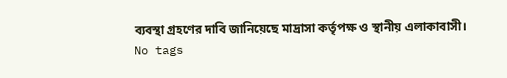ব্যবস্থা গ্রহণের দাবি জানিয়েছে মাদ্রাসা কর্তৃপক্ষ ও স্থানীয় এলাকাবাসী।
No tags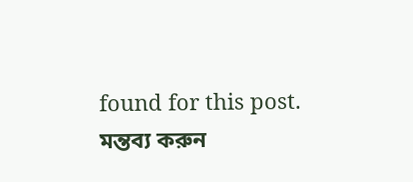found for this post.
মন্তব্য করুন